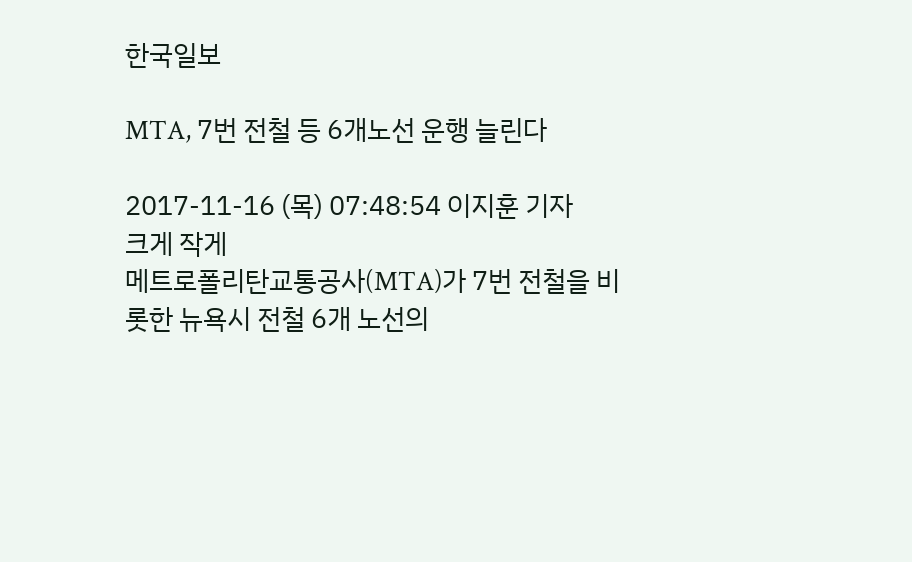한국일보

MTA, 7번 전철 등 6개노선 운행 늘린다

2017-11-16 (목) 07:48:54 이지훈 기자
크게 작게
메트로폴리탄교통공사(MTA)가 7번 전철을 비롯한 뉴욕시 전철 6개 노선의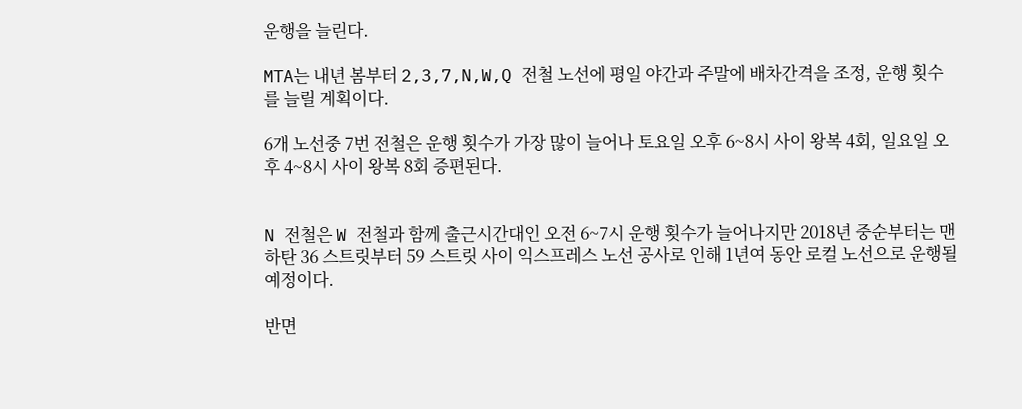운행을 늘린다.

MTA는 내년 봄부터 2,3,7,N,W,Q 전철 노선에 평일 야간과 주말에 배차간격을 조정, 운행 횟수를 늘릴 계획이다.

6개 노선중 7번 전철은 운행 횟수가 가장 많이 늘어나 토요일 오후 6~8시 사이 왕복 4회, 일요일 오후 4~8시 사이 왕복 8회 증편된다.


N 전철은 W 전철과 함께 출근시간대인 오전 6~7시 운행 횟수가 늘어나지만 2018년 중순부터는 맨하탄 36 스트릿부터 59 스트릿 사이 익스프레스 노선 공사로 인해 1년여 동안 로컬 노선으로 운행될 예정이다.

반면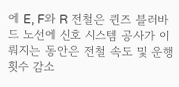에 E, F와 R 전철은 퀸즈 블러바드 노선에 신호 시스템 공사가 이뤄지는 동안은 전철 속도 및 운행 횟수 감소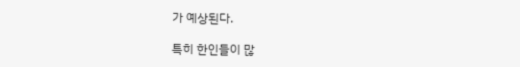가 예상된다.

특히 한인들이 많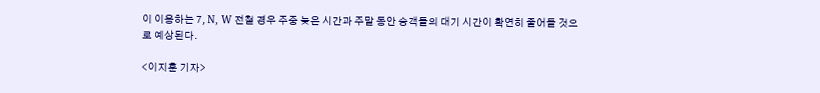이 이용하는 7, N, W 전철 경우 주중 늦은 시간과 주말 동안 승객들의 대기 시간이 확연히 줄어들 것으로 예상된다.

<이지훈 기자>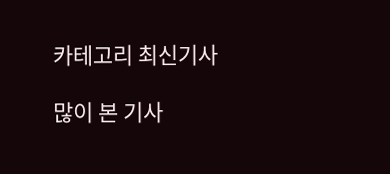카테고리 최신기사

많이 본 기사